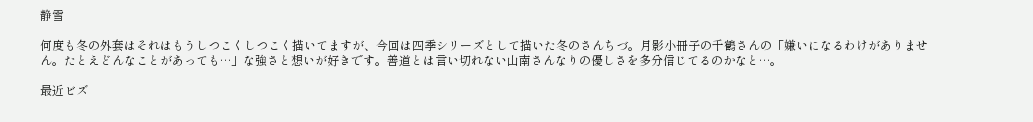静雪

何度も冬の外套はそれはもうしつこくしつこく描いてますが、今回は四季シリーズとして描いた冬のさんちづ。月影小冊子の千鶴さんの「嫌いになるわけがありません。たとえどんなことがあっても…」な強さと想いが好きです。善道とは言い切れない山南さんなりの優しさを多分信じてるのかなと…。

最近ビズ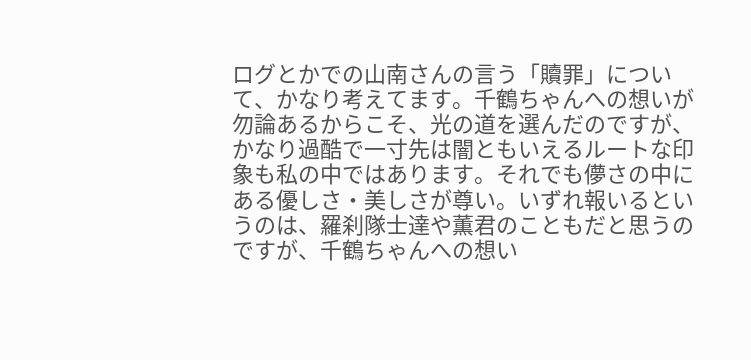ログとかでの山南さんの言う「贖罪」について、かなり考えてます。千鶴ちゃんへの想いが勿論あるからこそ、光の道を選んだのですが、かなり過酷で一寸先は闇ともいえるルートな印象も私の中ではあります。それでも儚さの中にある優しさ・美しさが尊い。いずれ報いるというのは、羅刹隊士達や薫君のこともだと思うのですが、千鶴ちゃんへの想い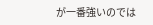が一番強いのでは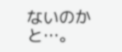ないのかと…。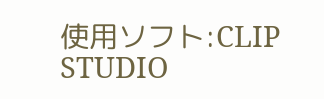使用ソフト:CLIP STUDIO